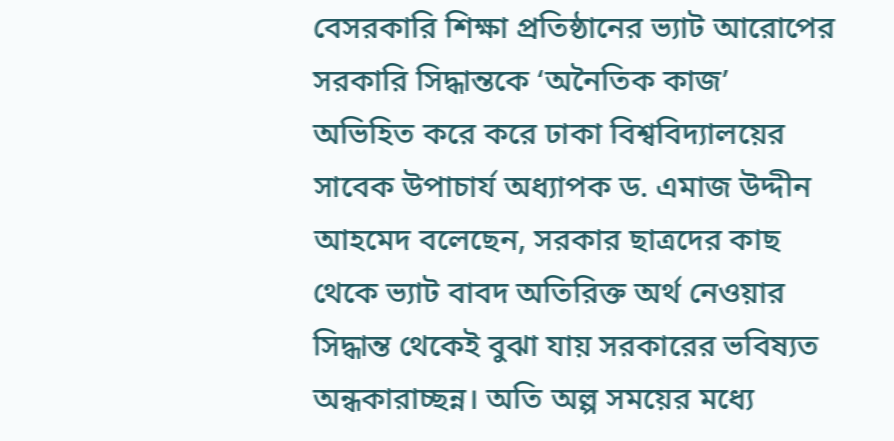বেসরকারি শিক্ষা প্রতিষ্ঠানের ভ্যাট আরোপের সরকারি সিদ্ধান্তকে ‘অনৈতিক কাজ’ অভিহিত করে করে ঢাকা বিশ্ববিদ্যালয়ের সাবেক উপাচার্য অধ্যাপক ড. এমাজ উদ্দীন আহমেদ বলেছেন, সরকার ছাত্রদের কাছ থেকে ভ্যাট বাবদ অতিরিক্ত অর্থ নেওয়ার সিদ্ধান্ত থেকেই বুঝা যায় সরকারের ভবিষ্যত অন্ধকারাচ্ছন্ন। অতি অল্প সময়ের মধ্যে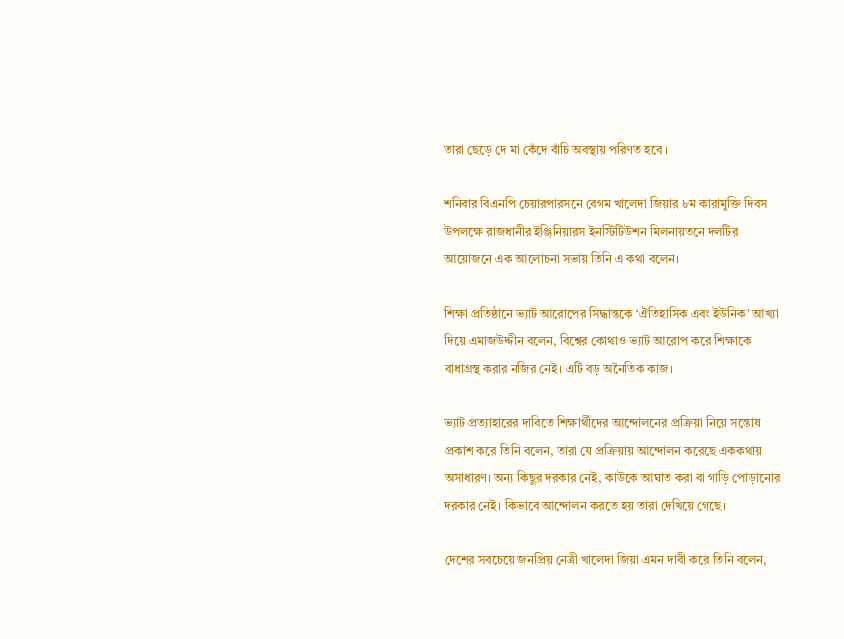তারা ছেড়ে দে মা কেঁদে বাঁচি অবস্থায় পরিণত হবে ।

শনিবার বিএনপি চেয়ারপারসনে বেগম খালেদা জিয়ার ৮ম কারামুক্তি দিবস উপলক্ষে রাজধানীর ইঞ্জিনিয়ারস ইনস্টিটিউশন মিলনায়তনে দলটির আয়োজনে এক আলোচনা সভায় তিনি এ কথা বলেন।

শিক্ষা প্রতিষ্ঠানে ভ্যাট আরোপের সিদ্ধান্তকে ‘ঐতিহাসিক এবং ইউনিক’ আখ্যা দিয়ে এমাজউদ্দীন বলেন, বিশ্বের কোথাও ভ্যাট আরোপ করে শিক্ষাকে বাধাগ্রস্থ করার নজির নেই। এটি বড় অনৈতিক কাজ।

ভ্যাট প্রত্যাহারের দাবিতে শিক্ষার্থীদের আন্দোলনের প্রক্রিয়া নিয়ে সন্তোষ প্রকাশ করে তিনি বলেন, তারা যে প্রক্রিয়ায় আন্দোলন করেছে এককথায় অসাধারণ। অন্য কিছুর দরকার নেই, কাউকে আঘাত করা বা গাড়ি পোড়ানোর দরকার নেই। কিভাবে আন্দোলন করতে হয় তারা দেখিয়ে গেছে।

দেশের সবচেয়ে জনপ্রিয় নেত্রী খালেদা জিয়া এমন দাবী করে তিনি বলেন,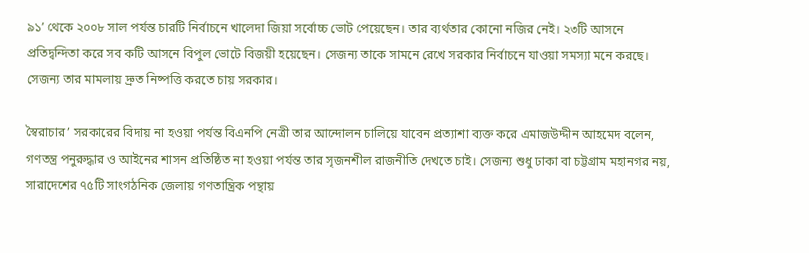৯১’ থেকে ২০০৮ সাল পর্যন্ত চারটি নির্বাচনে খালেদা জিয়া সর্বোচ্চ ভোট পেয়েছেন। তার ব্যর্থতার কোনো নজির নেই। ২৩টি আসনে প্রতিদ্বন্দিতা করে সব কটি আসনে বিপুল ভোটে বিজয়ী হয়েছেন। সেজন্য তাকে সামনে রেখে সরকার নির্বাচনে যাওয়া সমস্যা মনে করছে। সেজন্য তার মামলায় দ্রুত নিষ্পত্তি করতে চায় সরকার।

স্বৈরাচার’ সরকারের বিদায় না হওয়া পর্যন্ত বিএনপি নেত্রী তার আন্দোলন চালিয়ে যাবেন প্রত্যাশা ব্যক্ত করে এমাজউদ্দীন আহমেদ বলেন, গণতন্ত্র পনুরুদ্ধার ও আইনের শাসন প্রতিষ্ঠিত না হওয়া পর্যন্ত তার সৃজনশীল রাজনীতি দেখতে চাই। সেজন্য শুধু ঢাকা বা চট্টগ্রাম মহানগর নয়, সারাদেশের ৭৫টি সাংগঠনিক জেলায় গণতান্ত্রিক পন্থায়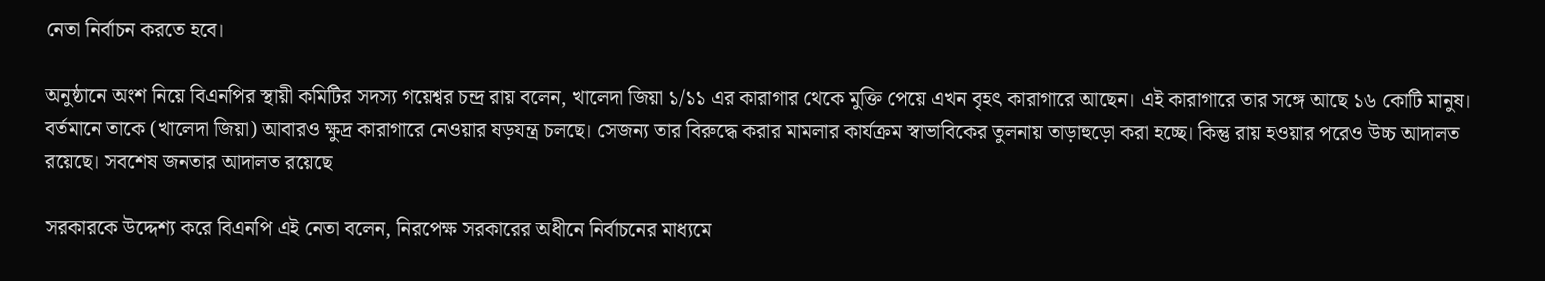নেতা নির্বাচন করতে হবে।

অনুষ্ঠানে অংশ নিয়ে বিএনপির স্থায়ী কমিটির সদস্য গয়েশ্বর চন্দ্র রায় বলেন, খালেদা জিয়া ১/১১ এর কারাগার থেকে মুক্তি পেয়ে এখন বৃহৎ কারাগারে আছেন। এই কারাগারে তার সঙ্গে আছে ১৬ কোটি মানুষ। বর্তমানে তাকে (খালেদা জিয়া) আবারও ক্ষুদ্র কারাগারে নেওয়ার ষড়যন্ত্র চলছে। সেজন্য তার বিরুদ্ধে করার মামলার কার্যক্রম স্বাভাবিকের তুলনায় তাড়াহুড়ো করা হচ্ছে। কিন্তু রায় হওয়ার পরেও উচ্চ আদালত রয়েছে। সবশেষ জনতার আদালত রয়েছে

সরকারকে উদ্দেশ্য করে বিএনপি এই নেতা বলেন, নিরপেক্ষ সরকারের অধীনে নির্বাচনের মাধ্যমে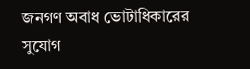জনগণ অবাধ ভোটাধিকারের সুযোগ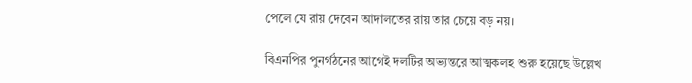পেলে যে রায় দেবেন আদালতের রায় তার চেয়ে বড় নয়।

বিএনপির পুনর্গঠনের আগেই দলটির অভ্যন্তরে আত্মকলহ শুরু হয়েছে উল্লেখ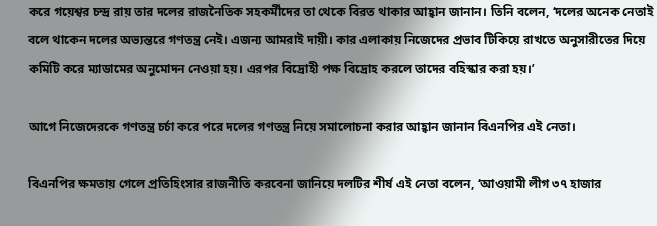করে গয়েশ্বর চন্দ্র রায় তার দলের রাজনৈতিক সহকর্মীদের তা থেকে বিরত থাকার আহ্বান জানান। তিনি বলেন, ‘দলের অনেক নেতাই বলে থাকেন দলের অভ্যন্তরে গণতন্ত্র নেই। এজন্য আমরাই দায়ী। কার এলাকায় নিজেদের প্রভাব টিকিয়ে রাখতে অনুসারীতের দিয়ে কমিটি করে ম্যাডামের অনুমোদন নেওয়া হয়। এরপর বিদ্রোহী পক্ষ বিদ্রোহ করলে তাদের বহিস্কার করা হয়।’

আগে নিজেদেরকে গণতন্ত্র চর্চা করে পরে দলের গণতন্ত্র নিয়ে সমালোচনা করার আহ্বান জানান বিএনপির এই নেতা।

বিএনপির ক্ষমতায় গেলে প্রতিহিংসার রাজনীতি করবেনা জানিয়ে দলটির শীর্ষ এই নেতা বলেন, ‘আওয়ামী লীগ ৩৭ হাজার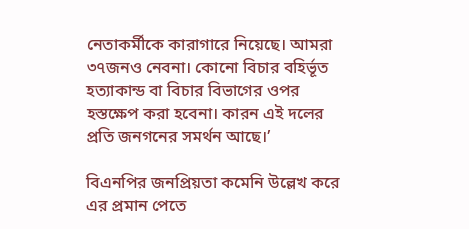নেতাকর্মীকে কারাগারে নিয়েছে। আমরা ৩৭জনও নেবনা। কোনো বিচার বহির্ভূত হত্যাকান্ড বা বিচার বিভাগের ওপর হস্তক্ষেপ করা হবেনা। কারন এই দলের প্রতি জনগনের সমর্থন আছে।’

বিএনপির জনপ্রিয়তা কমেনি উল্লেখ করে এর প্রমান পেতে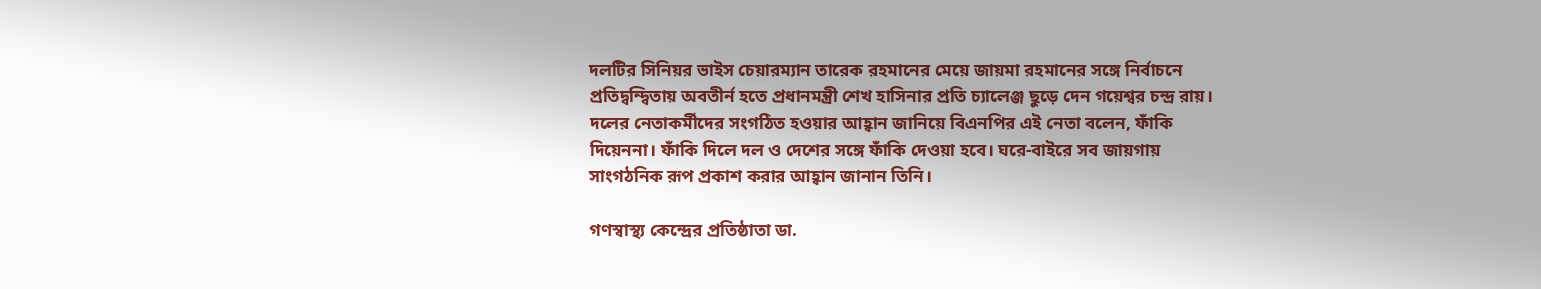দলটির সিনিয়র ভাইস চেয়ারম্যান তারেক রহমানের মেয়ে জায়মা রহমানের সঙ্গে নির্বাচনে প্রতিদ্বন্দ্বিতায় অবতীর্ন হতে প্রধানমন্ত্রী শেখ হাসিনার প্রতি চ্যালেঞ্জ ছুড়ে দেন গয়েশ্বর চন্দ্র রায়।
দলের নেতাকর্মীদের সংগঠিত হওয়ার আহ্বান জানিয়ে বিএনপির এই নেতা বলেন, ফাঁকি দিয়েননা। ফাঁকি দিলে দল ও দেশের সঙ্গে ফাঁকি দেওয়া হবে। ঘরে-বাইরে সব জায়গায় সাংগঠনিক রূপ প্রকাশ করার আহ্বান জানান তিনি।

গণস্বাস্থ্য কেন্দ্রের প্রতিষ্ঠাতা ডা.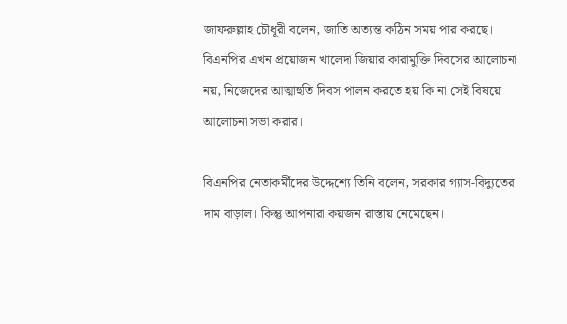জাফরুল্লাহ চৌধূরী বলেন, জাতি অত্যন্ত কঠিন সময় পার করছে। বিএনপির এখন প্রয়োজন খালেদা জিয়ার কারামুক্তি দিবসের আলোচনা নয়, নিজেদের আত্মাহুতি দিবস পালন করতে হয় কি না সেই বিষয়ে আলোচনা সভা করার।

বিএনপির নেতাকর্মীদের উদ্দেশ্যে তিনি বলেন, সরকার গ্যাস-বিদ্যুতের দাম বাড়াল। কিন্তু আপনারা কয়জন রাস্তায় নেমেছেন।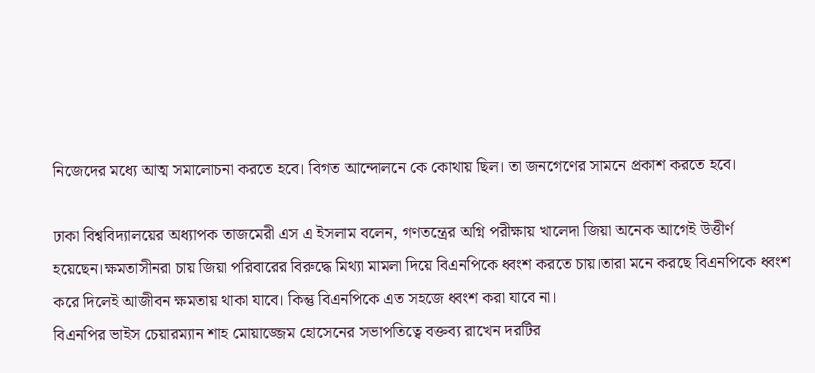নিজেদের মধ্যে আত্ম সমালোচনা করতে হবে। বিগত আন্দোলনে কে কোথায় ছিল। তা জনগেণের সামনে প্রকাশ করতে হবে।

ঢাকা বিশ্ববিদ্যালয়ের অধ্যাপক তাজমেরী এস এ ইসলাম বলেন, গণতন্ত্রের অগ্নি পরীক্ষায় খালেদা জিয়া অনেক আগেই উত্তীর্ণ হয়েছেন।ক্ষমতাসীনরা চায় জিয়া পরিবারের বিরুদ্ধে মিথ্যা মামলা দিয়ে বিএনপিকে ধ্বংশ করতে চায়।তারা মনে করছে বিএনপিকে ধ্বংশ করে দিলেই আজীবন ক্ষমতায় থাকা যাবে। কিন্তু বিএনপিকে এত সহজে ধ্বংশ করা যাবে না।
বিএনপির ভাইস চেয়ারম্যান শাহ মোয়াজ্জেম হোসেনের সভাপতিত্বে বক্তব্য রাখেন দরটির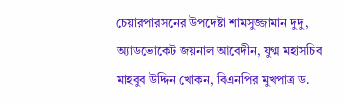চেয়ারপারসনের উপদেষ্টা শামসুজ্জামান দুদু, অ্যাডভোকেট জয়নাল আবেদীন, যুগ্ম মহাসচিব মাহবুব উদ্দিন খোকন, বিএনপির মুখপাত্র ড.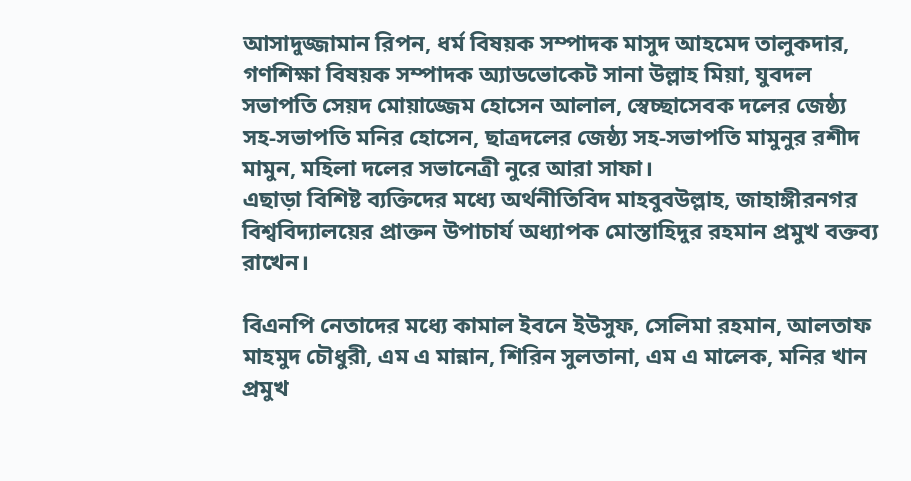আসাদুজ্জামান রিপন, ধর্ম বিষয়ক সম্পাদক মাসুদ আহমেদ তালুকদার, গণশিক্ষা বিষয়ক সম্পাদক অ্যাডভোকেট সানা উল্লাহ মিয়া, যুবদল সভাপতি সেয়দ মোয়াজ্জেম হোসেন আলাল, স্বেচ্ছাসেবক দলের জেষ্ঠ্য সহ-সভাপতি মনির হোসেন, ছাত্রদলের জেষ্ঠ্য সহ-সভাপতি মামুনুর রশীদ মামুন, মহিলা দলের সভানেত্রী নুরে আরা সাফা।
এছাড়া বিশিষ্ট ব্যক্তিদের মধ্যে অর্থনীতিবিদ মাহবুবউল্লাহ, জাহাঙ্গীরনগর বিশ্ববিদ্যালয়ের প্রাক্তন উপাচার্য অধ্যাপক মোস্তাহিদুর রহমান প্রমুখ বক্তব্য রাখেন।

বিএনপি নেতাদের মধ্যে কামাল ইবনে ইউসুফ, সেলিমা রহমান, আলতাফ মাহমুদ চৌধুরী, এম এ মান্নান, শিরিন সুলতানা, এম এ মালেক, মনির খান প্রমুখ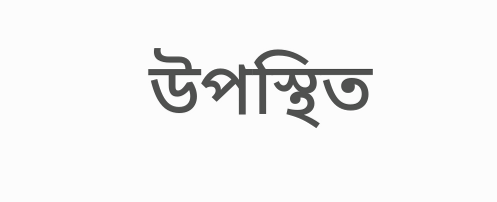উপস্থিত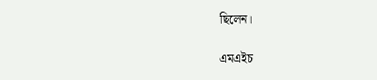ছিলেন।

এমএইচ